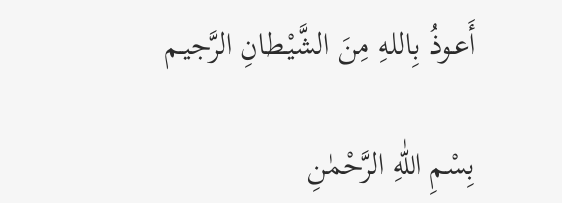أَعـوذُ بِاللهِ مِنَ الشَّيْـطانِ الرَّجيـم

بِسْمِ اللّٰهِ الرَّحْمٰنِ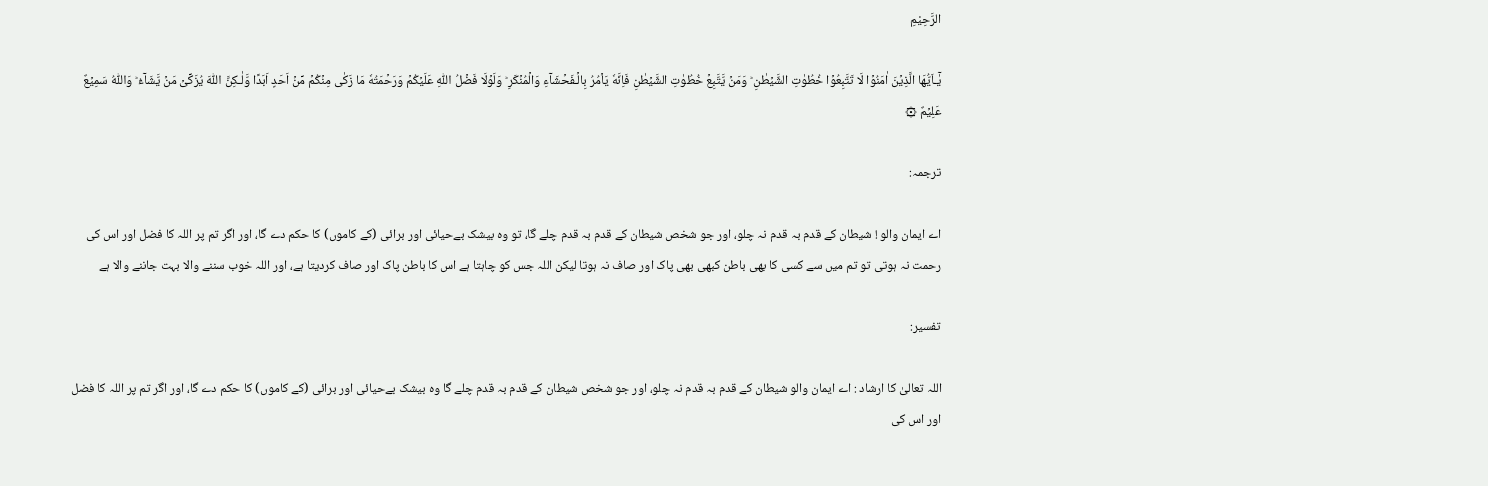الرَّحِيْمِ

يٰۤـاَيُّهَا الَّذِيۡنَ اٰمَنُوۡا لَا تَتَّبِعُوۡا خُطُوٰتِ الشَّيۡطٰنِ‌ ؕ وَمَنۡ يَّتَّبِعۡ خُطُوٰتِ الشَّيۡطٰنِ فَاِنَّهٗ يَاۡمُرُ بِالۡـفَحۡشَآءِ وَالۡمُنۡكَرِ‌ ؕ وَلَوۡلَا فَضۡلُ اللّٰهِ عَلَيۡكُمۡ وَرَحۡمَتُهٗ مَا زَكٰى مِنۡكُمۡ مِّنۡ اَحَدٍ اَبَدًا وَّلٰـكِنَّ اللّٰهَ يُزَكِّىۡ مَنۡ يَّشَآءُ‌ ؕ وَاللّٰهُ سَمِيۡعٌ عَلِيۡمٌ ۞

ترجمہ:

اے ایمان والو ! شیطان کے قدم بہ قدم نہ چلو، اور جو شخص شیطان کے قدم بہ قدم چلے گا، تو وہ بیشک بےحیائی اور برائی (کے کاموں) کا حکم دے گا، اور اگر تم پر اللہ کا فضل اور اس کی رحمت نہ ہوتی تو تم میں سے کسی کا بھی باطن کبھی بھی پاک اور صاف نہ ہوتا لیکن اللہ جس کو چاہتا ہے اس کا باطن پاک اور صاف کردیتا ہے، اور اللہ خوب سننے والا بہت جاننے والا ہے

تفسیر:

اللہ تعالیٰ کا ارشاد : اے ایمان والو شیطان کے قدم بہ قدم نہ چلو، اور جو شخص شیطان کے قدم بہ قدم چلے گا وہ بیشک بےحیائی اور برائی (کے کاموں) کا حکم دے گا، اور اگر تم پر اللہ کا فضل اور اس کی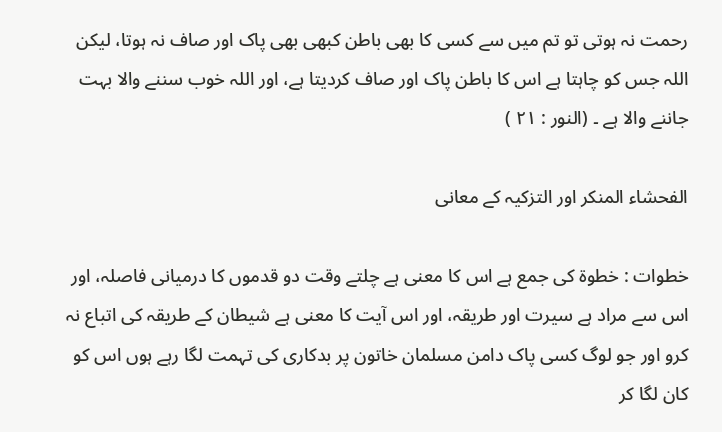رحمت نہ ہوتی تو تم میں سے کسی کا بھی باطن کبھی بھی پاک اور صاف نہ ہوتا، لیکن اللہ جس کو چاہتا ہے اس کا باطن پاک اور صاف کردیتا ہے، اور اللہ خوب سننے والا بہت جاننے والا ہے ۔ (النور : ٢١ )

الفحشاء المنکر اور التزکیہ کے معانی

خطوات : خطوۃ کی جمع ہے اس کا معنی ہے چلتے وقت دو قدموں کا درمیانی فاصلہ، اور اس سے مراد ہے سیرت اور طریقہ، اور اس آیت کا معنی ہے شیطان کے طریقہ کی اتباع نہ کرو اور جو لوگ کسی پاک دامن مسلمان خاتون پر بدکاری کی تہمت لگا رہے ہوں اس کو کان لگا کر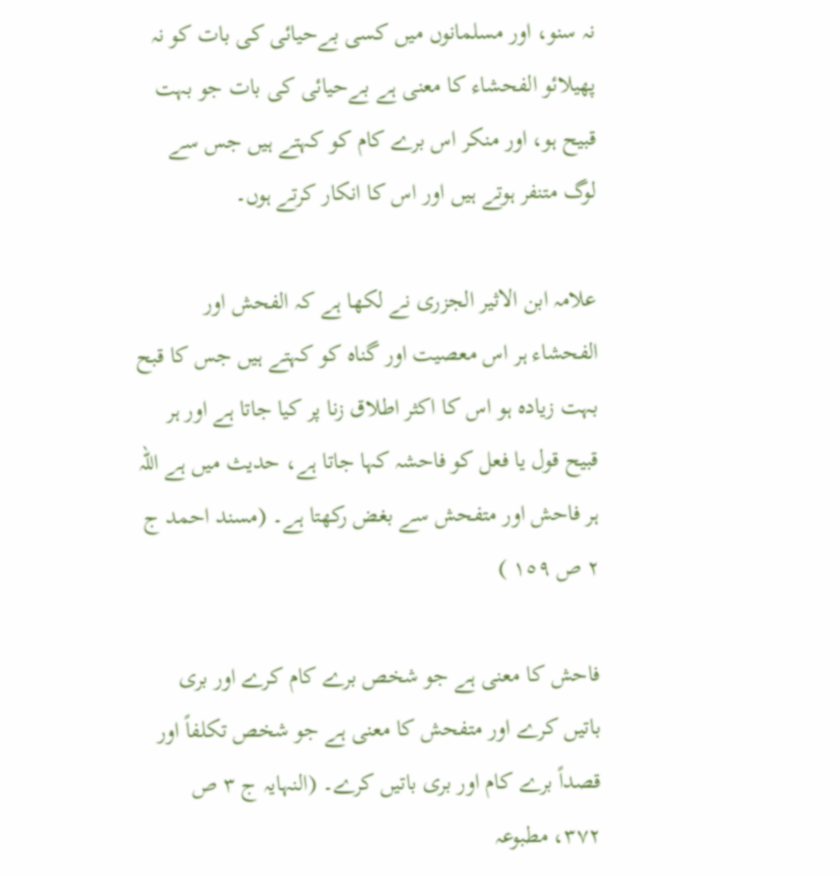نہ سنو، اور مسلمانوں میں کسی بےحیائی کی بات کو نہ پھیلائو الفحشاء کا معنی ہے بےحیائی کی بات جو بہت قبیح ہو، اور منکر اس برے کام کو کہتے ہیں جس سے لوگ متنفر ہوتے ہیں اور اس کا انکار کرتے ہوں۔

علامہ ابن الاثیر الجزری نے لکھا ہے کہ الفحش اور الفحشاء ہر اس معصیت اور گناہ کو کہتے ہیں جس کا قبح بہت زیادہ ہو اس کا اکثر اطلاق زنا پر کیا جاتا ہے اور ہر قبیح قول یا فعل کو فاحشہ کہا جاتا ہے، حدیث میں ہے اللہ ہر فاحش اور متفحش سے بغض رکھتا ہے۔ (مسند احمد ج ٢ ص ١٥٩ )

فاحش کا معنی ہے جو شخص برے کام کرے اور بری باتیں کرے اور متفحش کا معنی ہے جو شخص تکلفاً اور قصداً برے کام اور بری باتیں کرے۔ (النہایہ ج ٣ ص ٣٧٢، مطبوعہ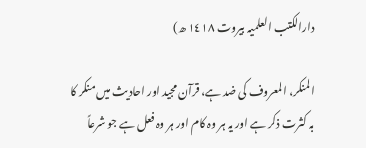دارالکتب العلمیہ بیروت ١٤١٨ ھ)

المنکر، المعروف کی ضد ہے، قرآن مجید اور احادیث میں منکر کا بہ کثرت ذکر ہے اور یہ ہر وہ کام اور ہر وہ فعل ہے جو شرعاً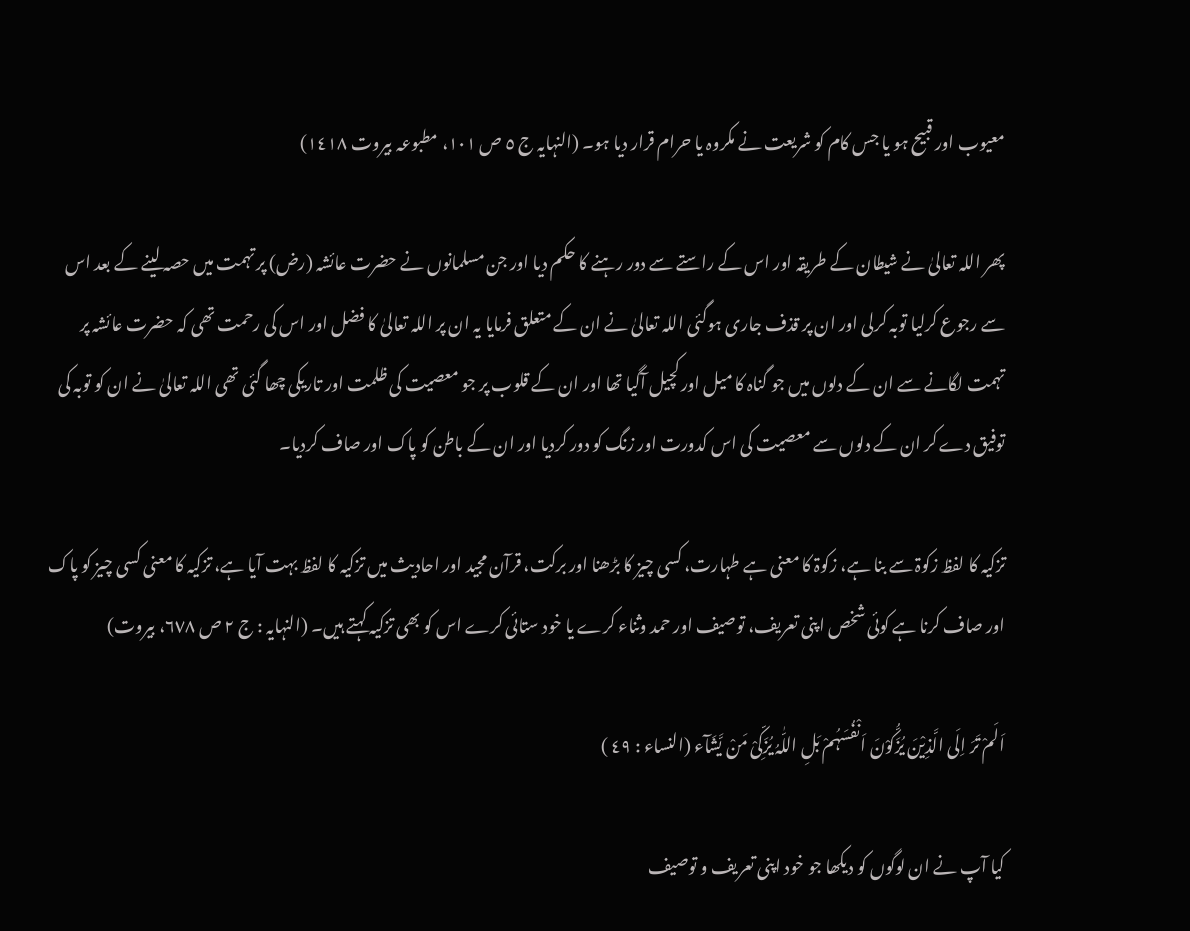معیوب اور قبیح ہو یا جس کام کو شریعت نے مکروہ یا حرام قرار دیا ہو۔ (النہایہ ج ٥ ص ١٠١، مطبوعہ بیروت ١٤١٨)

پھر اللہ تعالیٰ نے شیطان کے طریقہ اور اس کے راستے سے دور رہنے کا حکم دیا اور جن مسلمانوں نے حضرت عائشہ (رض) پر تہمت میں حصہ لینے کے بعد اس سے رجوع کرلیا توبہ کرلی اور ان پر قذف جاری ہوگئی اللہ تعالیٰ نے ان کے متعلق فرمایا یہ ان پر اللہ تعالیٰ کا فضل اور اس کی رحمت تھی کہ حضرت عائشہ پر تہمت لگانے سے ان کے دلوں میں جو گناہ کا میل اور کچیل آگیا تھا اور ان کے قلوب پر جو معصیت کی ظلمت اور تاریکی چھا گئی تھی اللہ تعالیٰ نے ان کو توبہ کی توفیق دے کر ان کے دلوں سے معصیت کی اس کدورت اور زنگ کو دور کردیا اور ان کے باطن کو پاک اور صاف کردیا۔

تزکیہ کا لفظ زکوۃ سے بنا ہے، زکوۃ کا معنی ہے طہارت، کسی چیز کا بڑھنا اور برکت، قرآن مجید اور احادیث میں تزکیہ کا لفظ بہت آیا ہے، تزکیہ کا معنی کسی چیز کو پاک اور صاف کرنا ہے کوئی شخص اپنی تعریف، توصیف اور حمد وثناء کرے یا خود ستائی کرے اس کو بھی تزکیہ کہتے ہیں۔ (النہایہ : ج ٢ ص ٦٧٨، بیروت)

اَلَمْ تَرَ اِلَی الَّذِیْنَ یُزَکُّوْنَ اَنْفُسَہُمْ بَلِ اللّٰہُ یُزَکِّیْ مَنْ یَّشَآء (النساء : ٤٩ )

کیا آپ نے ان لوگوں کو دیکھا جو خود اپنی تعریف و توصیف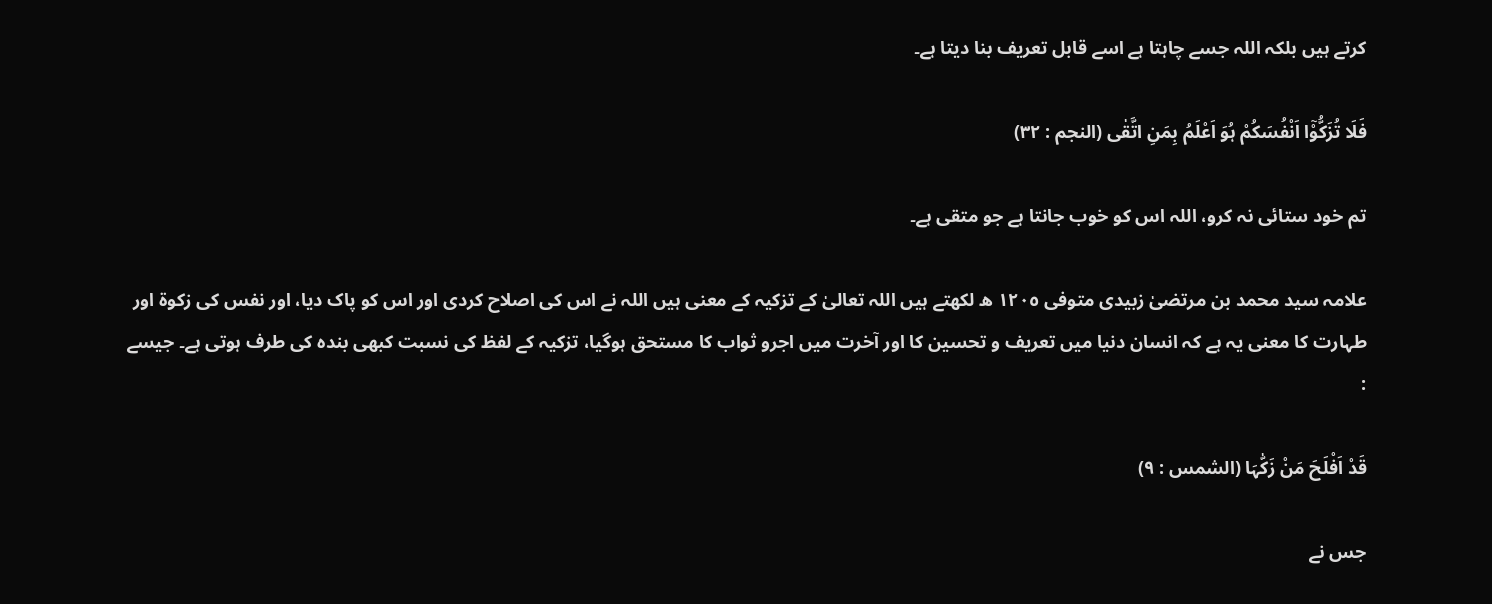کرتے ہیں بلکہ اللہ جسے چاہتا ہے اسے قابل تعریف بنا دیتا ہے۔

فَلَا تُزَکُّوْٓا اَنْفُسَکُمْ ہُوَ اَعْلَمُ بِمَنِ اتَّقٰی (النجم : ٣٢)

تم خود ستائی نہ کرو، اللہ اس کو خوب جانتا ہے جو متقی ہے۔

علامہ سید محمد بن مرتضیٰ زبیدی متوفی ١٢٠٥ ھ لکھتے ہیں اللہ تعالیٰ کے تزکیہ کے معنی ہیں اللہ نے اس کی اصلاح کردی اور اس کو پاک دیا، اور نفس کی زکوۃ اور طہارت کا معنی یہ ہے کہ انسان دنیا میں تعریف و تحسین کا اور آخرت میں اجرو ثواب کا مستحق ہوگیا، تزکیہ کے لفظ کی نسبت کبھی بندہ کی طرف ہوتی ہے۔ جیسے :

قَدْ اَفْلَحَ مَنْ زَکّٰہَا (الشمس : ٩)

جس نے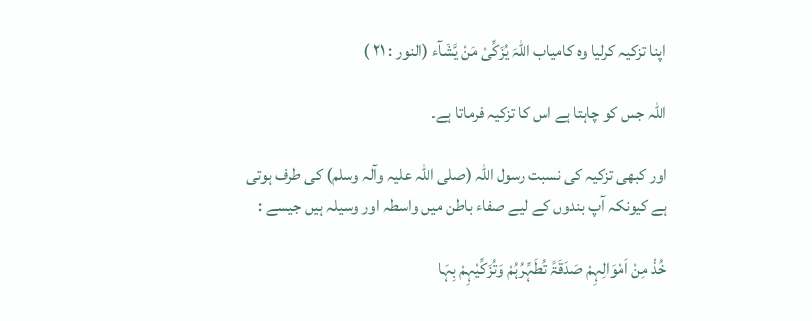اپنا تزکیہ کرلیا وہ کامیاب اللّٰہَ یُزَکِّیْ مَنْ یَّشَآء (النور : ٢١ )

اللہ جس کو چاہتا ہے اس کا تزکیہ فرماتا ہے۔

اور کبھی تزکیہ کی نسبت رسول اللہ (صلی اللہ علیہ وآلہ وسلم) کی طرف ہوتی ہے کیونکہ آپ بندوں کے لیے صفاء باطن میں واسطہ اور وسیلہ ہیں جیسے :

خُذْ مِنْ اَمْوَالِہِمْ صَدَقَۃً تُطَہِّرُہُمْ وَتُزَکِّیْہِمْ بِہَا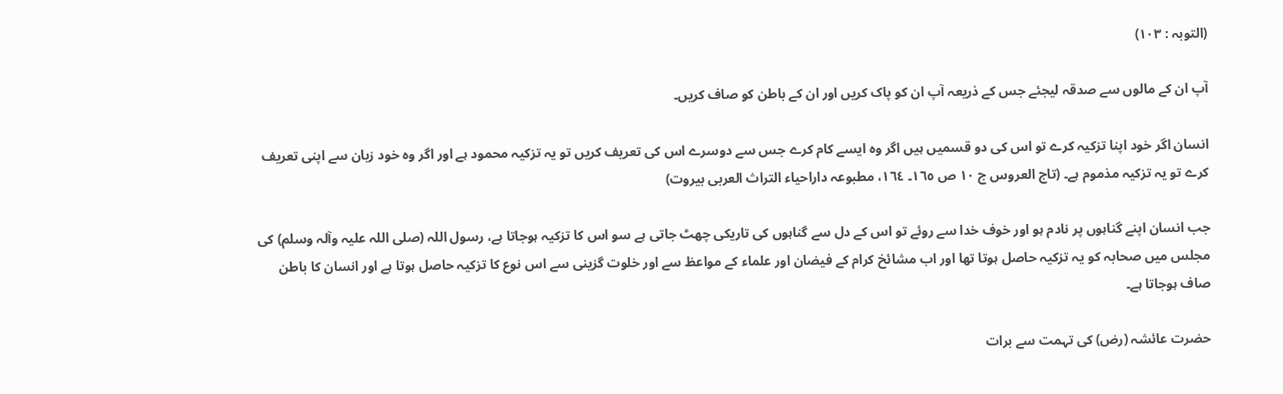(التوبہ : ١٠٣)

آپ ان کے مالوں سے صدقہ لیجئے جس کے ذریعہ آپ ان کو پاک کریں اور ان کے باطن کو صاف کریں۔

انسان اگر خود اپنا تزکیہ کرے تو اس کی دو قسمیں ہیں اگر وہ ایسے کام کرے جس سے دوسرے اس کی تعریف کریں تو یہ تزکیہ محمود ہے اور اگر وہ خود زبان سے اپنی تعریف کرے تو یہ تزکیہ مذموم ہے۔ (تاج العروس ج ١٠ ص ١٦٥۔ ١٦٤، مطبوعہ داراحیاء التراث العربی بیروت)

جب انسان اپنے گناہوں پر نادم ہو اور خوف خدا سے روئے تو اس کے دل سے گناہوں کی تاریکی چھٹ جاتی ہے سو اس کا تزکیہ ہوجاتا ہے، رسول اللہ (صلی اللہ علیہ وآلہ وسلم) کی مجلس میں صحابہ کو یہ تزکیہ حاصل ہوتا تھا اور اب مشائخ کرام کے فیضان اور علماء کے مواعظ سے اور خلوت گزینی سے اس نوع کا تزکیہ حاصل ہوتا ہے اور انسان کا باطن صاف ہوجاتا ہے۔

حضرت عائشہ (رض) کی تہمت سے برات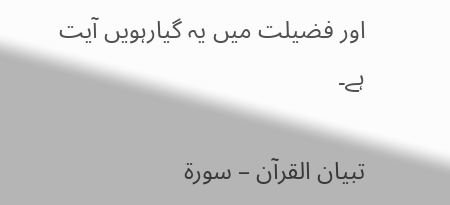اور فضیلت میں یہ گیارہویں آیت ہے۔

تبیان القرآن – سورۃ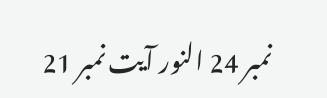نمبر 24 النور آیت نمبر 21